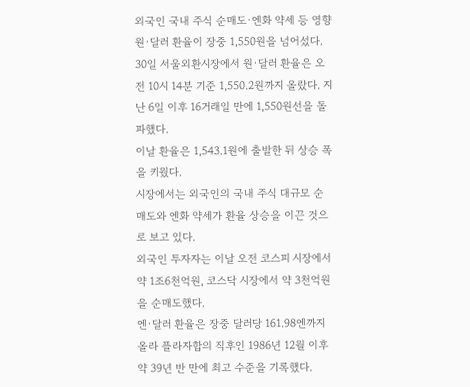외국인 국내 주식 순매도·엔화 약세 등 영향
원·달러 환율이 장중 1,550원을 넘어섰다.
30일 서울외환시장에서 원·달러 환율은 오전 10시 14분 기준 1,550.2원까지 올랐다. 지난 6일 이후 16거래일 만에 1,550원선을 돌파했다.
이날 환율은 1,543.1원에 출발한 뒤 상승 폭을 키웠다.
시장에서는 외국인의 국내 주식 대규모 순매도와 엔화 약세가 환율 상승을 이끈 것으로 보고 있다.
외국인 투자자는 이날 오전 코스피 시장에서 약 1조6천억원, 코스닥 시장에서 약 3천억원을 순매도했다.
엔·달러 환율은 장중 달러당 161.98엔까지 올라 플라자합의 직후인 1986년 12월 이후 약 39년 반 만에 최고 수준을 기록했다.